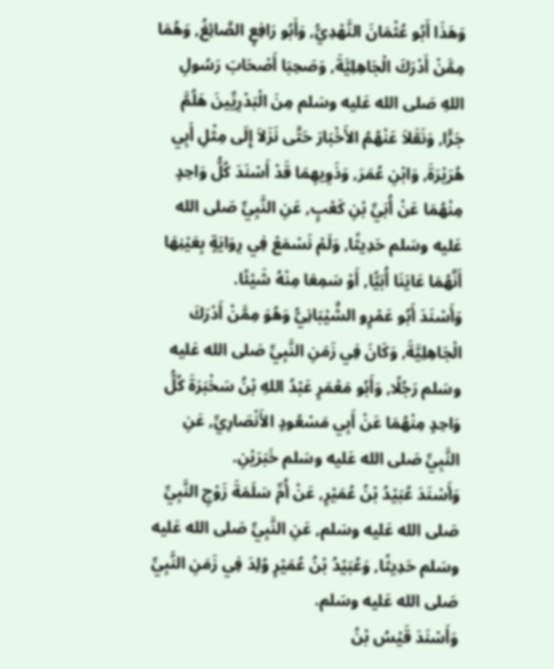وَهَذَا أَبُو عُثْمَانَ النَّهْدِيُّ, وَأَبُو رَافِعٍ الصَّائِغُ, وَهُمَا مِمَّنْ أَدْرَكَ الْجَاهِلِيَّةَ, وَصَحِبَا أَصْحَابَ رَسُولِ اللهِ صَلى الله عَليه وسَلم مِنَ الْبَدْرِيِّينَ هَلُمَّ جَرًّا, وَنَقَلاَ عَنْهُمُ الأَخْبَارَ حَتَّى نَزَلاَ إِلَى مِثْلِ أَبِي هُرَيْرَةَ, وَابْنِ عُمَرَ, وَذَوِيهِمَا قَدْ أَسْنَدَ كُلُّ وَاحِدٍ مِنْهُمَا عَنْ أُبَيِّ بْنِ كَعْبٍ, عَنِ النَّبِيِّ صَلى الله عَليه وسَلم حَدِيثًا, وَلَمْ نَسْمَعْ فِي رِوَايَةٍ بِعَيْنِهَا أَنَّهُمَا عَايَنَا أُبَيًّا, أَوْ سَمِعَا مِنْهُ شَيْئًا.
وَأَسْنَدَ أَبُو عَمْرٍو الشَّيْبَانِيُّ وَهُوَ مِمَّنْ أَدْرَكَ الْجَاهِلِيَّةَ, وَكَانَ فِي زَمَنِ النَّبِيِّ صَلى الله عَليه وسَلم رَجُلًا, وَأَبُو مَعْمَرٍ عَبْدُ اللهِ بْنُ سَخْبَرَةَ كُلُّ وَاحِدٍ مِنْهُمَا عَنْ أَبِي مَسْعُودٍ الأَنْصَارِيِّ, عَنِ النَّبِيِّ صَلى الله عَليه وسَلم خَبَرَيْنِ.
وَأَسْنَدَ عُبَيْدُ بْنُ عُمَيْرٍ, عَنْ أُمِّ سَلَمَةَ زَوْجِ النَّبِيِّ صَلى الله عَليه وسَلم, عَنِ النَّبِيِّ صَلى الله عَليه وسَلم حَدِيثًا, وَعُبَيْدُ بْنُ عُمَيْرٍ وُلِدَ فِي زَمَنِ النَّبِيِّ صَلى الله عَليه وسَلم.
وَأَسْنَدَ قَيْسُ بْنُ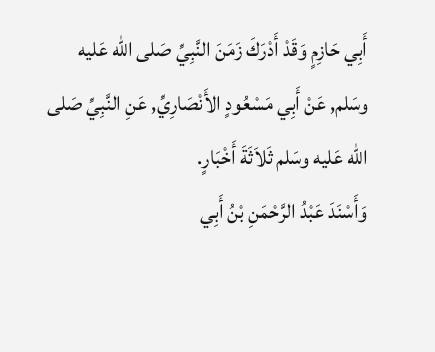أَبِي حَازِمٍ وَقَدْ أَدْرَكَ زَمَنَ النَّبِيِّ صَلى الله عَليه وسَلم, عَنْ أَبِي مَسْعُودٍ الأَنْصَارِيِّ, عَنِ النَّبِيِّ صَلى الله عَليه وسَلم ثَلاَثَةَ أَخْبَارٍ.
وَأَسْنَدَ عَبْدُ الرَّحْمَنِ بْنُ أَبِي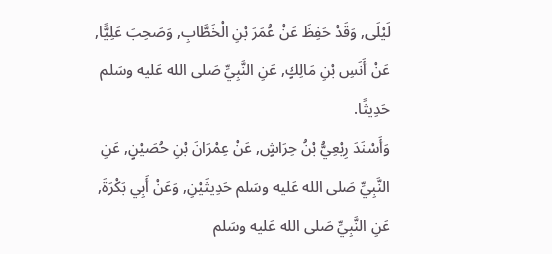لَيْلَى, وَقَدْ حَفِظَ عَنْ عُمَرَ بْنِ الْخَطَّابِ, وَصَحِبَ عَلِيًّا, عَنْ أَنَسِ بْنِ مَالِكٍ, عَنِ النَّبِيِّ صَلى الله عَليه وسَلم حَدِيثًا.
وَأَسْنَدَ رِبْعِيُّ بْنُ حِرَاشٍ, عَنْ عِمْرَانَ بْنِ حُصَيْنٍ, عَنِ النَّبِيِّ صَلى الله عَليه وسَلم حَدِيثَيْنِ, وَعَنْ أَبِي بَكْرَةَ, عَنِ النَّبِيِّ صَلى الله عَليه وسَلم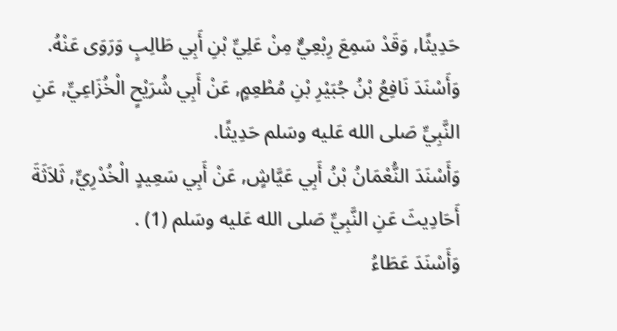حَدِيثًا, وَقَدْ سَمِعَ رِبْعِيٌّ مِنْ عَلِيِّ بْنِ أَبِي طَالِبٍ وَرَوَى عَنْهُ.
وَأَسْنَدَ نَافِعُ بْنُ جُبَيْرِ بْنِ مُطْعِمٍ, عَنْ أَبِي شُرَيْحٍ الْخُزَاعِيِّ, عَنِ النَّبِيِّ صَلى الله عَليه وسَلم حَدِيثًا.
وَأَسْنَدَ النُّعْمَانُ بْنُ أَبِي عَيَّاشٍ, عَنْ أَبِي سَعِيدٍ الْخُدْرِيِّ, ثَلاَثَةَ أَحَادِيثَ عَنِ النَّبِيِّ صَلى الله عَليه وسَلم (1) .
وَأَسْنَدَ عَطَاءُ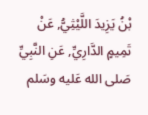بْنُ يَزِيدَ اللَّيْثِيُّ, عَنْ تَمِيمٍ الدَّارِيِّ, عَنِ النَّبِيِّ صَلى الله عَليه وسَلم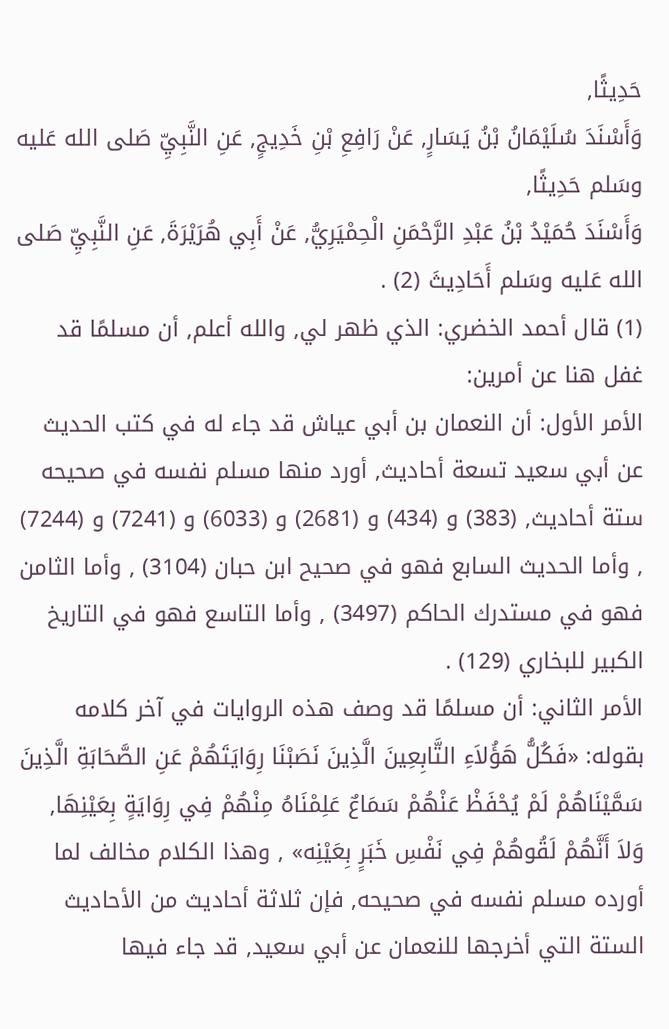حَدِيثًا,
وَأَسْنَدَ سُلَيْمَانُ بْنُ يَسَارٍ, عَنْ رَافِعِ بْنِ خَدِيجٍ, عَنِ النَّبِيِّ صَلى الله عَليه وسَلم حَدِيثًا,
وَأَسْنَدَ حُمَيْدُ بْنُ عَبْدِ الرَّحْمَنِ الْحِمْيَرِيُّ, عَنْ أَبِي هُرَيْرَةَ, عَنِ النَّبِيِّ صَلى الله عَليه وسَلم أَحَادِيثَ (2) .
(1) قال أحمد الخضري: الذي ظهر لي, والله أعلم, أن مسلمًا قد غفل هنا عن أمرين:
الأمر الأول: أن النعمان بن أبي عياش قد جاء له في كتب الحديث عن أبي سعيد تسعة أحاديث, أورد منها مسلم نفسه في صحيحه ستة أحاديث, (383) و (434) و (2681) و (6033) و (7241) و (7244) , وأما الحديث السابع فهو في صحيح ابن حبان (3104) , وأما الثامن فهو في مستدرك الحاكم (3497) , وأما التاسع فهو في التاريخ الكبير للبخاري (129) .
الأمر الثاني: أن مسلمًا قد وصف هذه الروايات في آخر كلامه بقوله: «فَكُلُّ هَؤُلاَءِ التَّابِعِينَ الَّذِينَ نَصَبْنَا رِوَايَتَهُمْ عَنِ الصَّحَابَةِ الَّذِينَ سَمَّيْنَاهُمْ لَمْ يُحْفَظْ عَنْهُمْ سَمَاعٌ عَلِمْنَاهُ مِنْهُمْ فِي رِوَايَةٍ بِعَيْنِهَا, وَلاَ أَنَّهُمْ لَقُوهُمْ فِي نَفْسِ خَبَرٍ بِعَيْنِه» , وهذا الكلام مخالف لما أورده مسلم نفسه في صحيحه, فإن ثلاثة أحاديث من الأحاديث الستة التي أخرجها للنعمان عن أبي سعيد, قد جاء فيها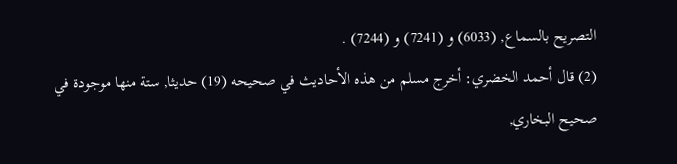التصريح بالسماع, (6033) و (7241) و (7244) .
(2) قال أحمد الخضري: أخرج مسلم من هذه الأحاديث في صحيحه (19) حديثا, ستة منها موجودة في صحيح البخاري,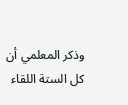وذكر المعلمي أن كل الستة اللقاء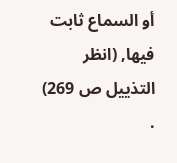أو السماع ثابت فيها, (انظر التذييل ص 269) .